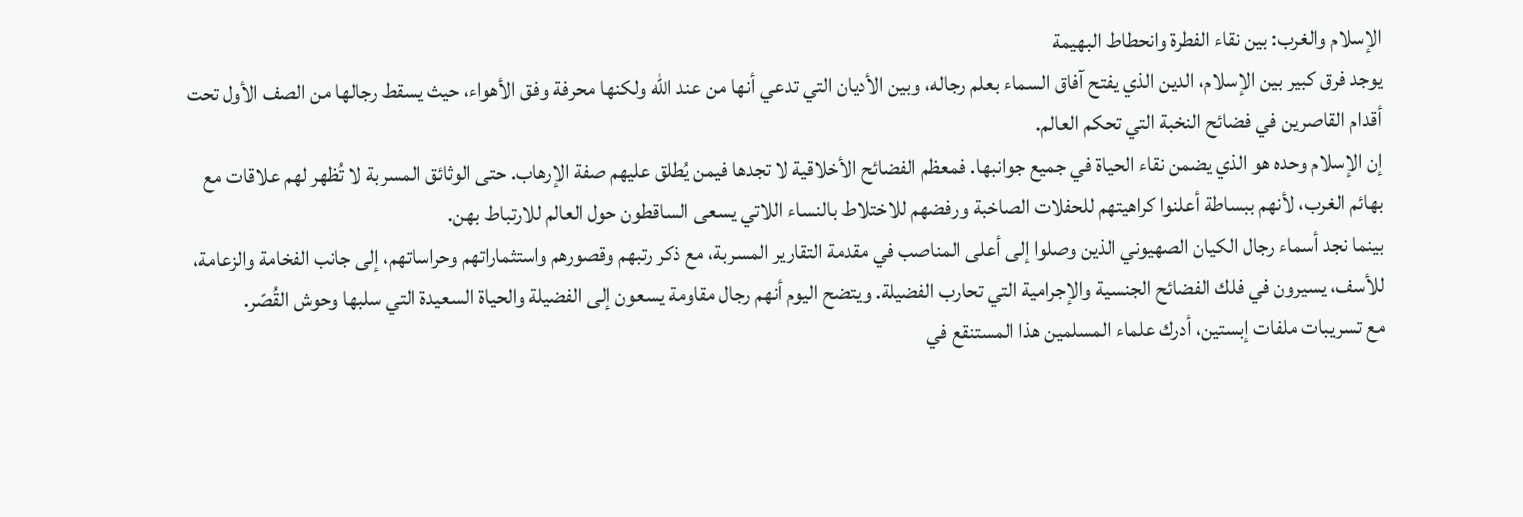الإسلام والغرب: بين نقاء الفطرة وانحطاط البهيمة
يوجد فرق كبير بين الإسلام، الدين الذي يفتح آفاق السماء بعلم رجاله، وبين الأديان التي تدعي أنها من عند الله ولكنها محرفة وفق الأهواء، حيث يسقط رجالها من الصف الأول تحت أقدام القاصرين في فضائح النخبة التي تحكم العالم.
إن الإسلام وحده هو الذي يضمن نقاء الحياة في جميع جوانبها. فمعظم الفضائح الأخلاقية لا تجدها فيمن يُطلق عليهم صفة الإرهاب. حتى الوثائق المسربة لا تُظهر لهم علاقات مع بهائم الغرب، لأنهم ببساطة أعلنوا كراهيتهم للحفلات الصاخبة ورفضهم للاختلاط بالنساء اللاتي يسعى الساقطون حول العالم للارتباط بهن.
بينما نجد أسماء رجال الكيان الصهيوني الذين وصلوا إلى أعلى المناصب في مقدمة التقارير المسربة، مع ذكر رتبهم وقصورهم واستثماراتهم وحراساتهم، إلى جانب الفخامة والزعامة، للأسف، يسيرون في فلك الفضائح الجنسية والإجرامية التي تحارب الفضيلة. ويتضح اليوم أنهم رجال مقاومة يسعون إلى الفضيلة والحياة السعيدة التي سلبها وحوش القُصّر.
مع تسريبات ملفات إبستين، أدرك علماء المسلمين هذا المستنقع في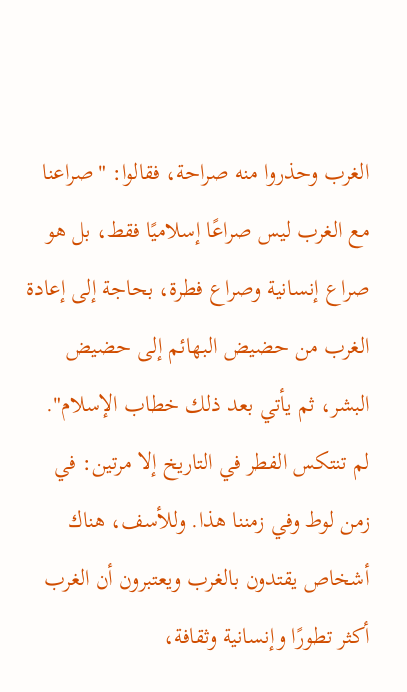الغرب وحذروا منه صراحة، فقالوا: "صراعنا مع الغرب ليس صراعًا إسلاميًا فقط، بل هو صراع إنسانية وصراع فطرة، بحاجة إلى إعادة الغرب من حضيض البهائم إلى حضيض البشر، ثم يأتي بعد ذلك خطاب الإسلام".
لم تنتكس الفطر في التاريخ إلا مرتين: في زمن لوط وفي زمننا هذا. وللأسف، هناك أشخاص يقتدون بالغرب ويعتبرون أن الغرب أكثر تطورًا وإنسانية وثقافة،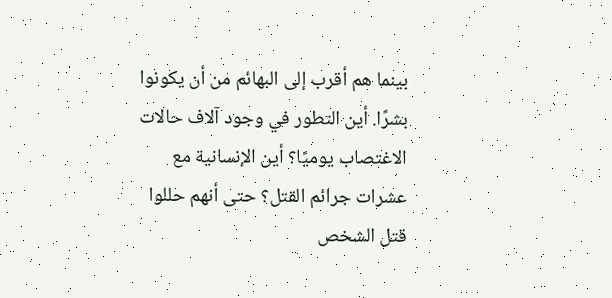بينما هم أقرب إلى البهائم من أن يكونوا بشرًا. أين التطور في وجود آلاف حالات الاغتصاب يوميًا؟ أين الإنسانية مع عشرات جرائم القتل؟ حتى أنهم حللوا قتل الشخص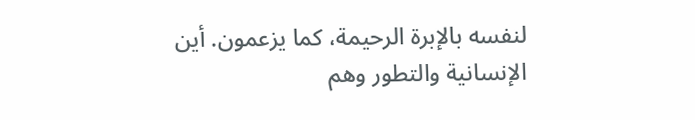لنفسه بالإبرة الرحيمة، كما يزعمون. أين الإنسانية والتطور وهم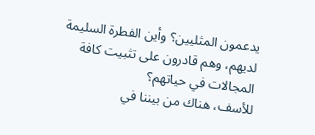يدعمون المثليين؟ وأين الفطرة السليمة لديهم، وهم قادرون على تثبيت كافة المجالات في حياتهم؟
للأسف، هناك من بيننا في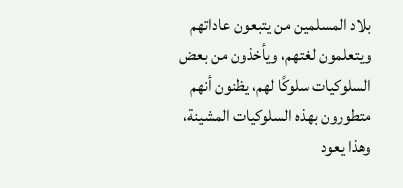بلاد المسلمين من يتبعون عاداتهم ويتعلمون لغتهم، ويأخذون من بعض السلوكيات سلوكًا لهم، يظنون أنهم متطورون بهذه السلوكيات المشينة، وهذا يعود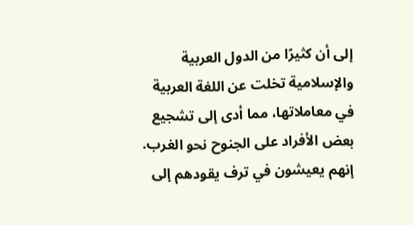إلى أن كثيرًا من الدول العربية والإسلامية تخلت عن اللغة العربية في معاملاتها، مما أدى إلى تشجيع بعض الأفراد على الجنوح نحو الغرب. إنهم يعيشون في ترف يقودهم إلى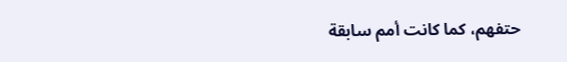حتفهم، كما كانت أمم سابقة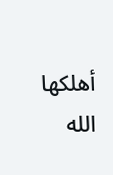أهلكها الله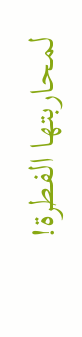لمحاربتها الفطرة!